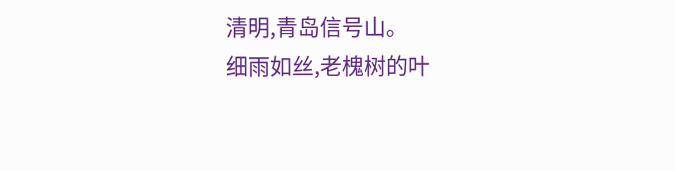清明,青岛信号山。
细雨如丝,老槐树的叶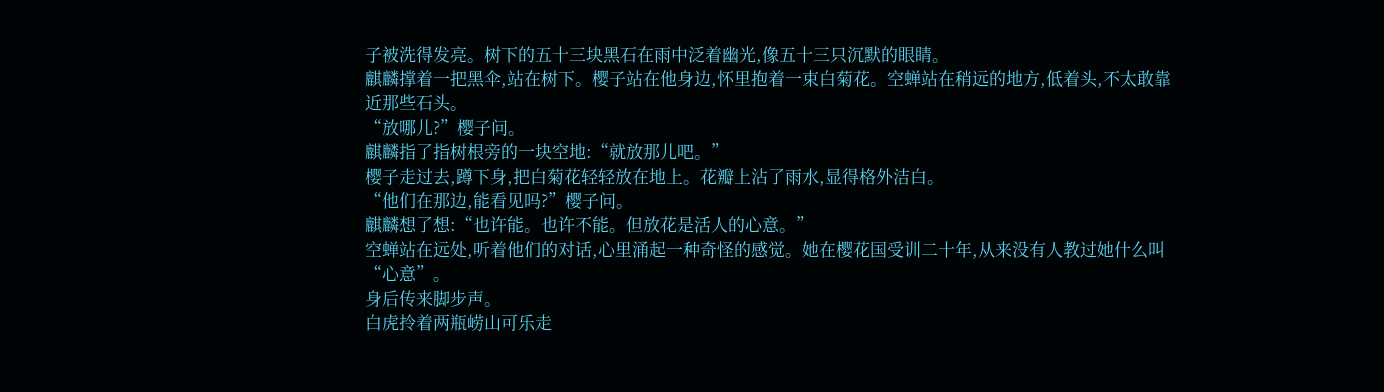子被洗得发亮。树下的五十三块黑石在雨中泛着幽光,像五十三只沉默的眼睛。
麒麟撑着一把黑伞,站在树下。樱子站在他身边,怀里抱着一束白菊花。空蝉站在稍远的地方,低着头,不太敢靠近那些石头。
“放哪儿?”樱子问。
麒麟指了指树根旁的一块空地:“就放那儿吧。”
樱子走过去,蹲下身,把白菊花轻轻放在地上。花瓣上沾了雨水,显得格外洁白。
“他们在那边,能看见吗?”樱子问。
麒麟想了想:“也许能。也许不能。但放花是活人的心意。”
空蝉站在远处,听着他们的对话,心里涌起一种奇怪的感觉。她在樱花国受训二十年,从来没有人教过她什么叫“心意”。
身后传来脚步声。
白虎拎着两瓶崂山可乐走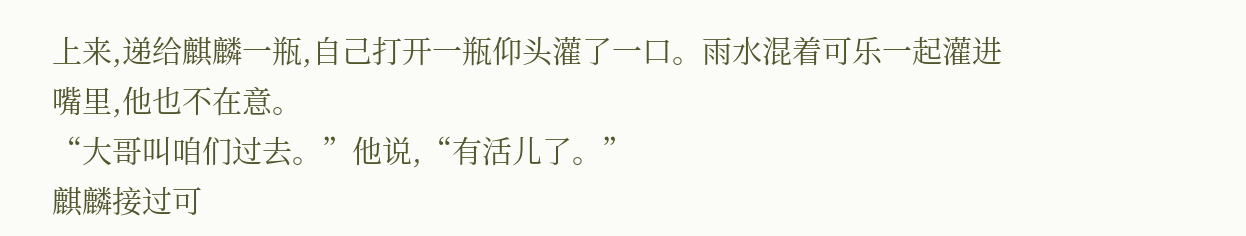上来,递给麒麟一瓶,自己打开一瓶仰头灌了一口。雨水混着可乐一起灌进嘴里,他也不在意。
“大哥叫咱们过去。”他说,“有活儿了。”
麒麟接过可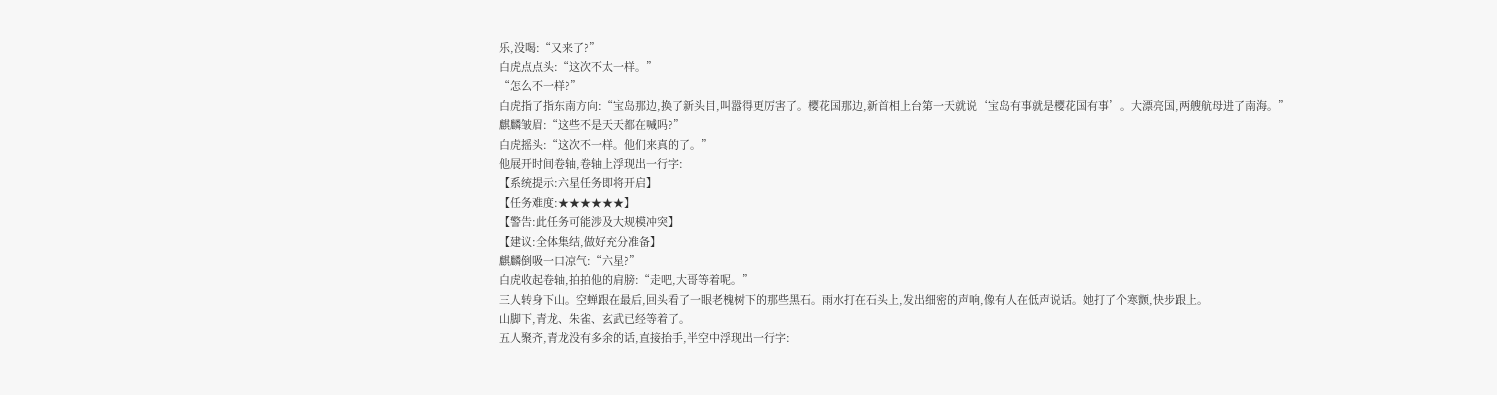乐,没喝:“又来了?”
白虎点点头:“这次不太一样。”
“怎么不一样?”
白虎指了指东南方向:“宝岛那边,换了新头目,叫嚣得更厉害了。樱花国那边,新首相上台第一天就说‘宝岛有事就是樱花国有事’。大漂亮国,两艘航母进了南海。”
麒麟皱眉:“这些不是天天都在喊吗?”
白虎摇头:“这次不一样。他们来真的了。”
他展开时间卷轴,卷轴上浮现出一行字:
【系统提示:六星任务即将开启】
【任务难度:★★★★★★】
【警告:此任务可能涉及大规模冲突】
【建议:全体集结,做好充分准备】
麒麟倒吸一口凉气:“六星?”
白虎收起卷轴,拍拍他的肩膀:“走吧,大哥等着呢。”
三人转身下山。空蝉跟在最后,回头看了一眼老槐树下的那些黑石。雨水打在石头上,发出细密的声响,像有人在低声说话。她打了个寒颤,快步跟上。
山脚下,青龙、朱雀、玄武已经等着了。
五人聚齐,青龙没有多余的话,直接抬手,半空中浮现出一行字: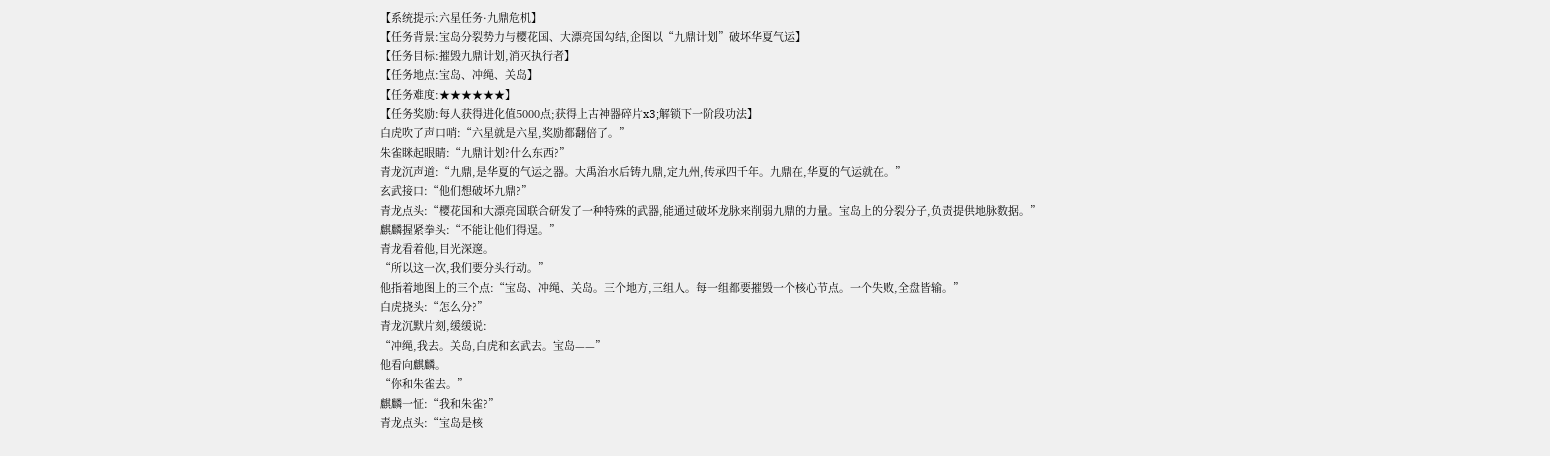【系统提示:六星任务·九鼎危机】
【任务背景:宝岛分裂势力与樱花国、大漂亮国勾结,企图以“九鼎计划”破坏华夏气运】
【任务目标:摧毁九鼎计划,消灭执行者】
【任务地点:宝岛、冲绳、关岛】
【任务难度:★★★★★★】
【任务奖励:每人获得进化值5000点;获得上古神器碎片x3;解锁下一阶段功法】
白虎吹了声口哨:“六星就是六星,奖励都翻倍了。”
朱雀眯起眼睛:“九鼎计划?什么东西?”
青龙沉声道:“九鼎,是华夏的气运之器。大禹治水后铸九鼎,定九州,传承四千年。九鼎在,华夏的气运就在。”
玄武接口:“他们想破坏九鼎?”
青龙点头:“樱花国和大漂亮国联合研发了一种特殊的武器,能通过破坏龙脉来削弱九鼎的力量。宝岛上的分裂分子,负责提供地脉数据。”
麒麟握紧拳头:“不能让他们得逞。”
青龙看着他,目光深邃。
“所以这一次,我们要分头行动。”
他指着地图上的三个点:“宝岛、冲绳、关岛。三个地方,三组人。每一组都要摧毁一个核心节点。一个失败,全盘皆输。”
白虎挠头:“怎么分?”
青龙沉默片刻,缓缓说:
“冲绳,我去。关岛,白虎和玄武去。宝岛——”
他看向麒麟。
“你和朱雀去。”
麒麟一怔:“我和朱雀?”
青龙点头:“宝岛是核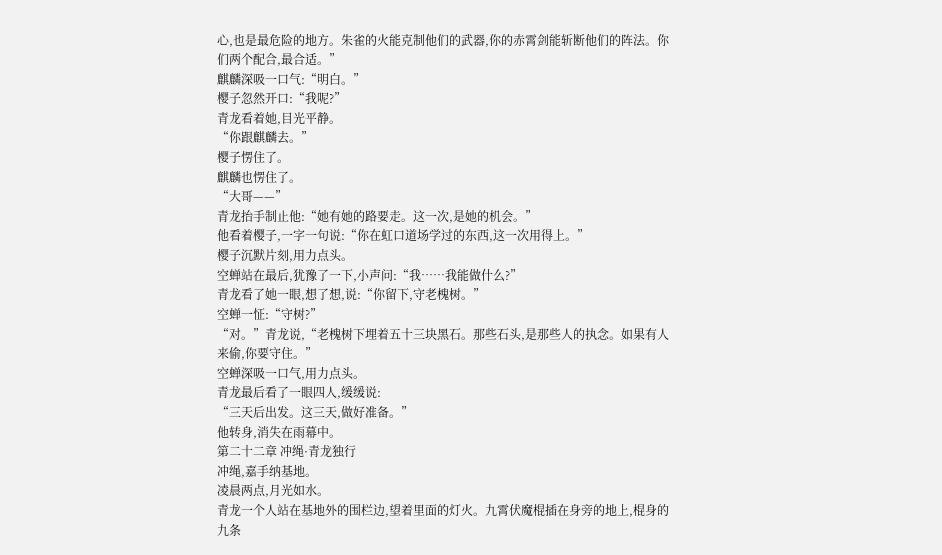心,也是最危险的地方。朱雀的火能克制他们的武器,你的赤霄剑能斩断他们的阵法。你们两个配合,最合适。”
麒麟深吸一口气:“明白。”
樱子忽然开口:“我呢?”
青龙看着她,目光平静。
“你跟麒麟去。”
樱子愣住了。
麒麟也愣住了。
“大哥——”
青龙抬手制止他:“她有她的路要走。这一次,是她的机会。”
他看着樱子,一字一句说:“你在虹口道场学过的东西,这一次用得上。”
樱子沉默片刻,用力点头。
空蝉站在最后,犹豫了一下,小声问:“我……我能做什么?”
青龙看了她一眼,想了想,说:“你留下,守老槐树。”
空蝉一怔:“守树?”
“对。”青龙说,“老槐树下埋着五十三块黑石。那些石头,是那些人的执念。如果有人来偷,你要守住。”
空蝉深吸一口气,用力点头。
青龙最后看了一眼四人,缓缓说:
“三天后出发。这三天,做好准备。”
他转身,消失在雨幕中。
第二十二章 冲绳·青龙独行
冲绳,嘉手纳基地。
凌晨两点,月光如水。
青龙一个人站在基地外的围栏边,望着里面的灯火。九霄伏魔棍插在身旁的地上,棍身的九条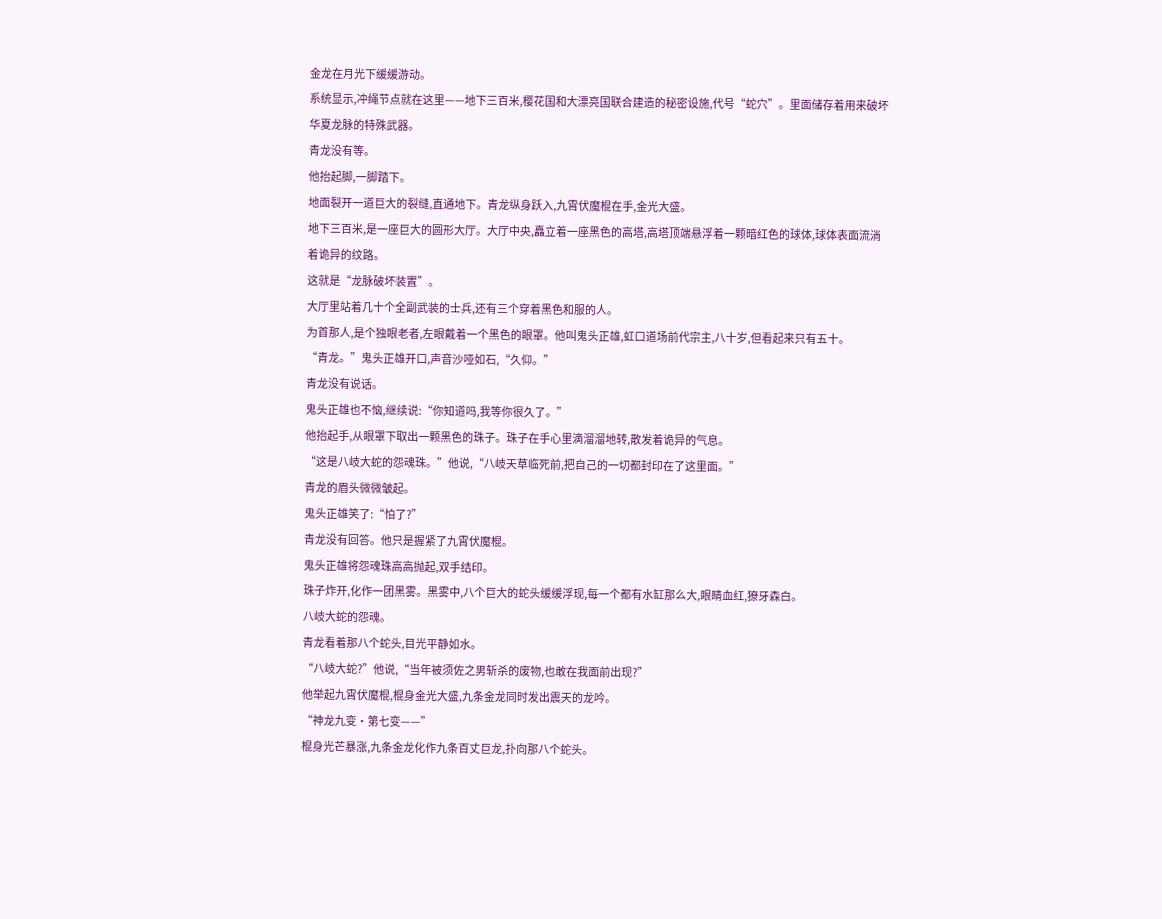金龙在月光下缓缓游动。
系统显示,冲绳节点就在这里——地下三百米,樱花国和大漂亮国联合建造的秘密设施,代号“蛇穴”。里面储存着用来破坏华夏龙脉的特殊武器。
青龙没有等。
他抬起脚,一脚踏下。
地面裂开一道巨大的裂缝,直通地下。青龙纵身跃入,九霄伏魔棍在手,金光大盛。
地下三百米,是一座巨大的圆形大厅。大厅中央,矗立着一座黑色的高塔,高塔顶端悬浮着一颗暗红色的球体,球体表面流淌着诡异的纹路。
这就是“龙脉破坏装置”。
大厅里站着几十个全副武装的士兵,还有三个穿着黑色和服的人。
为首那人,是个独眼老者,左眼戴着一个黑色的眼罩。他叫鬼头正雄,虹口道场前代宗主,八十岁,但看起来只有五十。
“青龙。”鬼头正雄开口,声音沙哑如石,“久仰。”
青龙没有说话。
鬼头正雄也不恼,继续说:“你知道吗,我等你很久了。”
他抬起手,从眼罩下取出一颗黑色的珠子。珠子在手心里滴溜溜地转,散发着诡异的气息。
“这是八岐大蛇的怨魂珠。”他说,“八岐天草临死前,把自己的一切都封印在了这里面。”
青龙的眉头微微皱起。
鬼头正雄笑了:“怕了?”
青龙没有回答。他只是握紧了九霄伏魔棍。
鬼头正雄将怨魂珠高高抛起,双手结印。
珠子炸开,化作一团黑雾。黑雾中,八个巨大的蛇头缓缓浮现,每一个都有水缸那么大,眼睛血红,獠牙森白。
八岐大蛇的怨魂。
青龙看着那八个蛇头,目光平静如水。
“八岐大蛇?”他说,“当年被须佐之男斩杀的废物,也敢在我面前出现?”
他举起九霄伏魔棍,棍身金光大盛,九条金龙同时发出震天的龙吟。
“神龙九变·第七变——”
棍身光芒暴涨,九条金龙化作九条百丈巨龙,扑向那八个蛇头。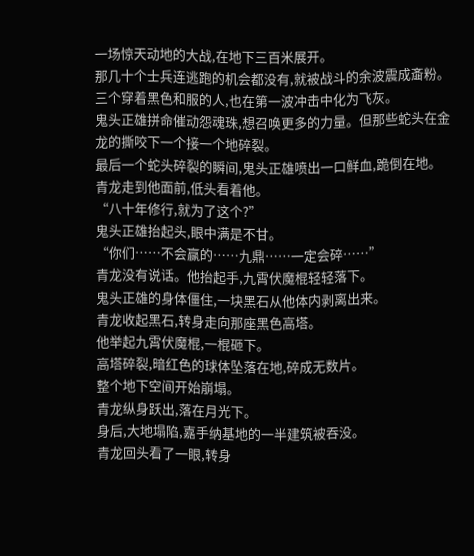一场惊天动地的大战,在地下三百米展开。
那几十个士兵连逃跑的机会都没有,就被战斗的余波震成齑粉。三个穿着黑色和服的人,也在第一波冲击中化为飞灰。
鬼头正雄拼命催动怨魂珠,想召唤更多的力量。但那些蛇头在金龙的撕咬下一个接一个地碎裂。
最后一个蛇头碎裂的瞬间,鬼头正雄喷出一口鲜血,跪倒在地。
青龙走到他面前,低头看着他。
“八十年修行,就为了这个?”
鬼头正雄抬起头,眼中满是不甘。
“你们……不会赢的……九鼎……一定会碎……”
青龙没有说话。他抬起手,九霄伏魔棍轻轻落下。
鬼头正雄的身体僵住,一块黑石从他体内剥离出来。
青龙收起黑石,转身走向那座黑色高塔。
他举起九霄伏魔棍,一棍砸下。
高塔碎裂,暗红色的球体坠落在地,碎成无数片。
整个地下空间开始崩塌。
青龙纵身跃出,落在月光下。
身后,大地塌陷,嘉手纳基地的一半建筑被吞没。
青龙回头看了一眼,转身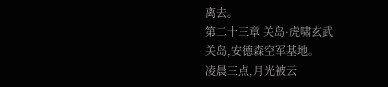离去。
第二十三章 关岛·虎啸玄武
关岛,安德森空军基地。
凌晨三点,月光被云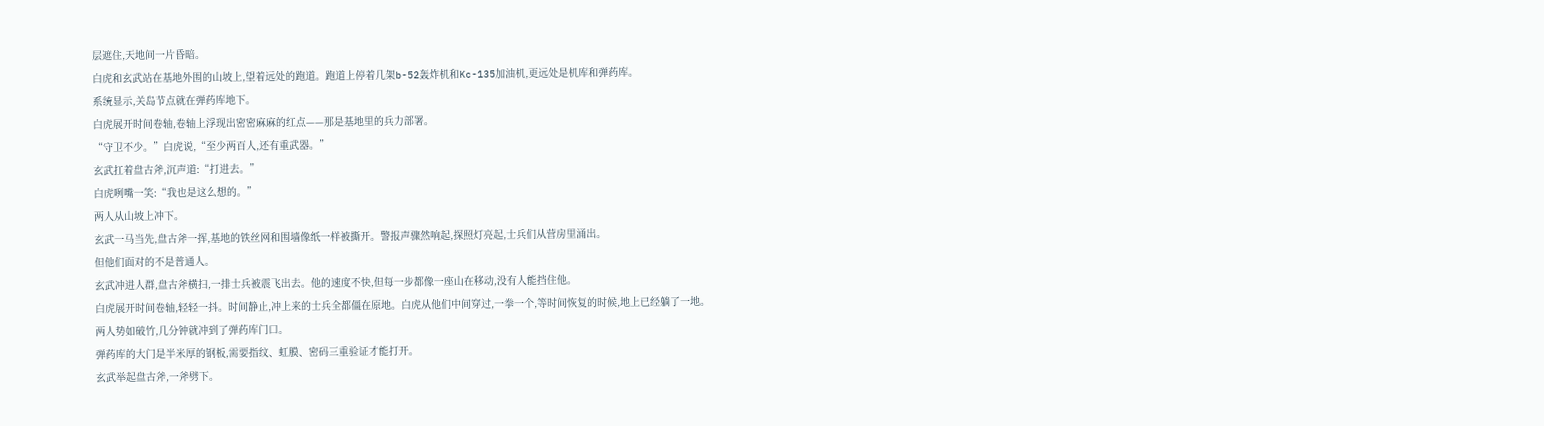层遮住,天地间一片昏暗。
白虎和玄武站在基地外围的山坡上,望着远处的跑道。跑道上停着几架b-52轰炸机和Kc-135加油机,更远处是机库和弹药库。
系统显示,关岛节点就在弹药库地下。
白虎展开时间卷轴,卷轴上浮现出密密麻麻的红点——那是基地里的兵力部署。
“守卫不少。”白虎说,“至少两百人,还有重武器。”
玄武扛着盘古斧,沉声道:“打进去。”
白虎咧嘴一笑:“我也是这么想的。”
两人从山坡上冲下。
玄武一马当先,盘古斧一挥,基地的铁丝网和围墙像纸一样被撕开。警报声骤然响起,探照灯亮起,士兵们从营房里涌出。
但他们面对的不是普通人。
玄武冲进人群,盘古斧横扫,一排士兵被震飞出去。他的速度不快,但每一步都像一座山在移动,没有人能挡住他。
白虎展开时间卷轴,轻轻一抖。时间静止,冲上来的士兵全都僵在原地。白虎从他们中间穿过,一拳一个,等时间恢复的时候,地上已经躺了一地。
两人势如破竹,几分钟就冲到了弹药库门口。
弹药库的大门是半米厚的钢板,需要指纹、虹膜、密码三重验证才能打开。
玄武举起盘古斧,一斧劈下。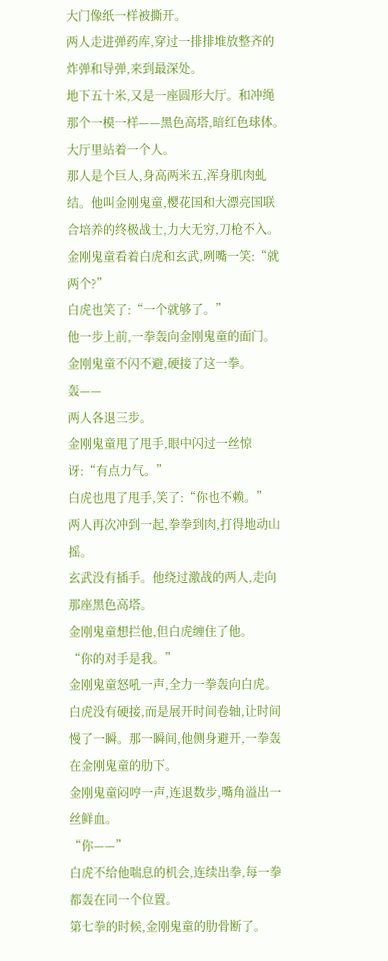大门像纸一样被撕开。
两人走进弹药库,穿过一排排堆放整齐的炸弹和导弹,来到最深处。
地下五十米,又是一座圆形大厅。和冲绳那个一模一样——黑色高塔,暗红色球体。
大厅里站着一个人。
那人是个巨人,身高两米五,浑身肌肉虬结。他叫金刚鬼童,樱花国和大漂亮国联合培养的终极战士,力大无穷,刀枪不入。
金刚鬼童看着白虎和玄武,咧嘴一笑:“就两个?”
白虎也笑了:“一个就够了。”
他一步上前,一拳轰向金刚鬼童的面门。
金刚鬼童不闪不避,硬接了这一拳。
轰——
两人各退三步。
金刚鬼童甩了甩手,眼中闪过一丝惊讶:“有点力气。”
白虎也甩了甩手,笑了:“你也不赖。”
两人再次冲到一起,拳拳到肉,打得地动山摇。
玄武没有插手。他绕过激战的两人,走向那座黑色高塔。
金刚鬼童想拦他,但白虎缠住了他。
“你的对手是我。”
金刚鬼童怒吼一声,全力一拳轰向白虎。
白虎没有硬接,而是展开时间卷轴,让时间慢了一瞬。那一瞬间,他侧身避开,一拳轰在金刚鬼童的肋下。
金刚鬼童闷哼一声,连退数步,嘴角溢出一丝鲜血。
“你——”
白虎不给他喘息的机会,连续出拳,每一拳都轰在同一个位置。
第七拳的时候,金刚鬼童的肋骨断了。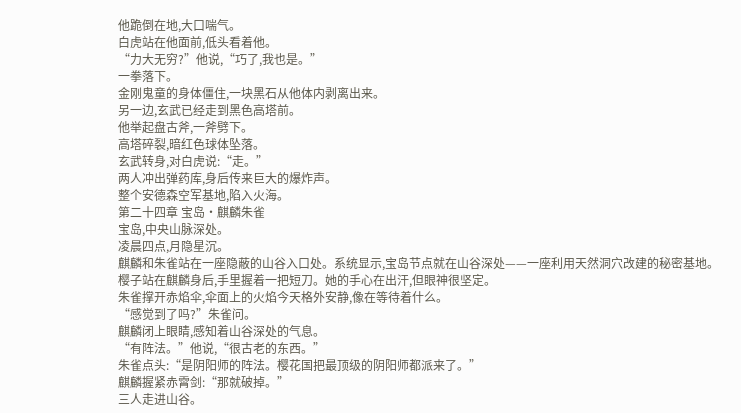他跪倒在地,大口喘气。
白虎站在他面前,低头看着他。
“力大无穷?”他说,“巧了,我也是。”
一拳落下。
金刚鬼童的身体僵住,一块黑石从他体内剥离出来。
另一边,玄武已经走到黑色高塔前。
他举起盘古斧,一斧劈下。
高塔碎裂,暗红色球体坠落。
玄武转身,对白虎说:“走。”
两人冲出弹药库,身后传来巨大的爆炸声。
整个安德森空军基地,陷入火海。
第二十四章 宝岛·麒麟朱雀
宝岛,中央山脉深处。
凌晨四点,月隐星沉。
麒麟和朱雀站在一座隐蔽的山谷入口处。系统显示,宝岛节点就在山谷深处——一座利用天然洞穴改建的秘密基地。
樱子站在麒麟身后,手里握着一把短刀。她的手心在出汗,但眼神很坚定。
朱雀撑开赤焰伞,伞面上的火焰今天格外安静,像在等待着什么。
“感觉到了吗?”朱雀问。
麒麟闭上眼睛,感知着山谷深处的气息。
“有阵法。”他说,“很古老的东西。”
朱雀点头:“是阴阳师的阵法。樱花国把最顶级的阴阳师都派来了。”
麒麟握紧赤霄剑:“那就破掉。”
三人走进山谷。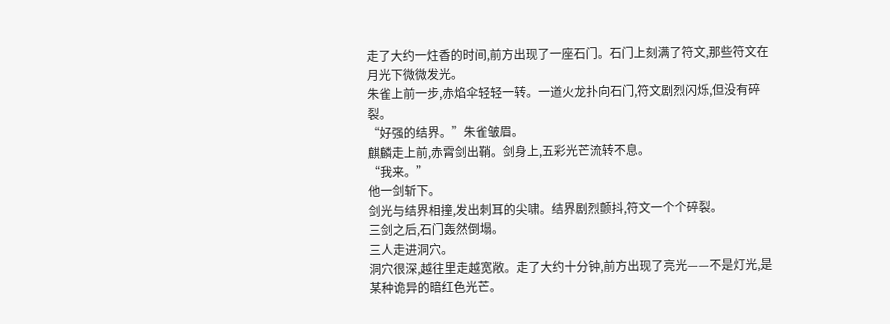走了大约一炷香的时间,前方出现了一座石门。石门上刻满了符文,那些符文在月光下微微发光。
朱雀上前一步,赤焰伞轻轻一转。一道火龙扑向石门,符文剧烈闪烁,但没有碎裂。
“好强的结界。”朱雀皱眉。
麒麟走上前,赤霄剑出鞘。剑身上,五彩光芒流转不息。
“我来。”
他一剑斩下。
剑光与结界相撞,发出刺耳的尖啸。结界剧烈颤抖,符文一个个碎裂。
三剑之后,石门轰然倒塌。
三人走进洞穴。
洞穴很深,越往里走越宽敞。走了大约十分钟,前方出现了亮光——不是灯光,是某种诡异的暗红色光芒。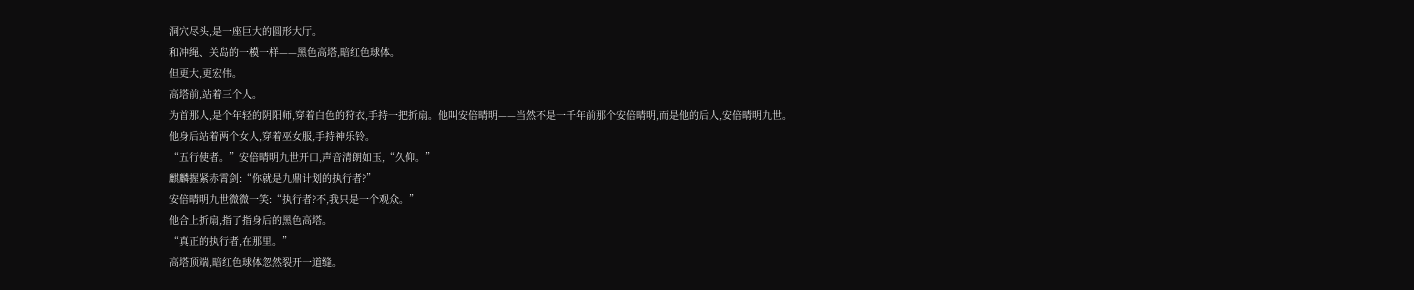洞穴尽头,是一座巨大的圆形大厅。
和冲绳、关岛的一模一样——黑色高塔,暗红色球体。
但更大,更宏伟。
高塔前,站着三个人。
为首那人,是个年轻的阴阳师,穿着白色的狩衣,手持一把折扇。他叫安倍晴明——当然不是一千年前那个安倍晴明,而是他的后人,安倍晴明九世。
他身后站着两个女人,穿着巫女服,手持神乐铃。
“五行使者。”安倍晴明九世开口,声音清朗如玉,“久仰。”
麒麟握紧赤霄剑:“你就是九鼎计划的执行者?”
安倍晴明九世微微一笑:“执行者?不,我只是一个观众。”
他合上折扇,指了指身后的黑色高塔。
“真正的执行者,在那里。”
高塔顶端,暗红色球体忽然裂开一道缝。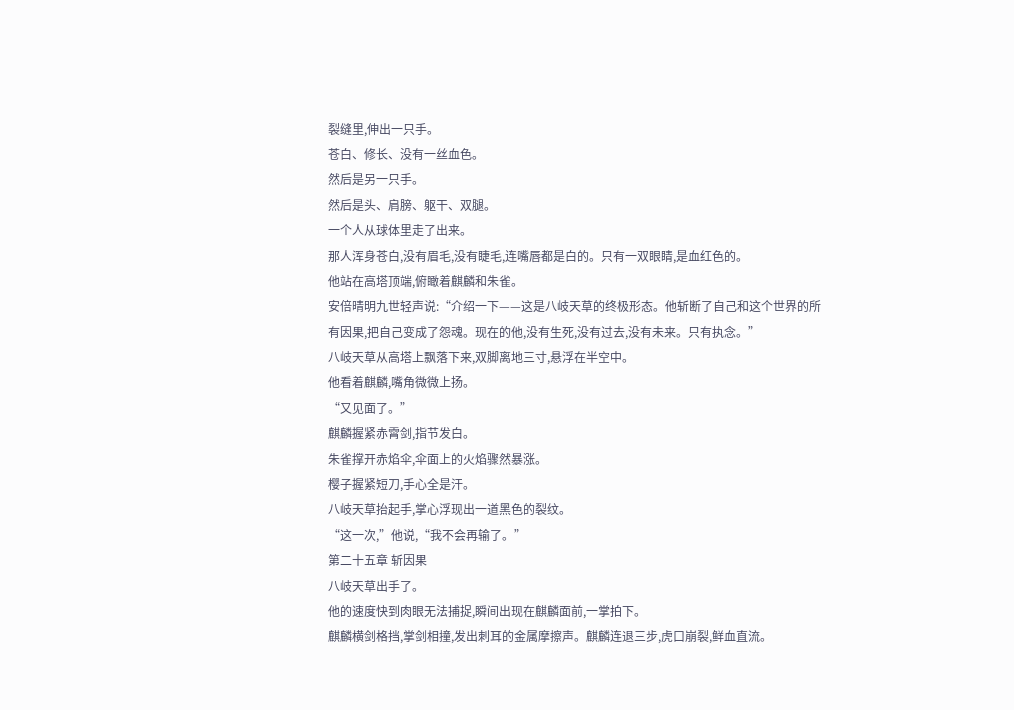裂缝里,伸出一只手。
苍白、修长、没有一丝血色。
然后是另一只手。
然后是头、肩膀、躯干、双腿。
一个人从球体里走了出来。
那人浑身苍白,没有眉毛,没有睫毛,连嘴唇都是白的。只有一双眼睛,是血红色的。
他站在高塔顶端,俯瞰着麒麟和朱雀。
安倍晴明九世轻声说:“介绍一下——这是八岐天草的终极形态。他斩断了自己和这个世界的所有因果,把自己变成了怨魂。现在的他,没有生死,没有过去,没有未来。只有执念。”
八岐天草从高塔上飘落下来,双脚离地三寸,悬浮在半空中。
他看着麒麟,嘴角微微上扬。
“又见面了。”
麒麟握紧赤霄剑,指节发白。
朱雀撑开赤焰伞,伞面上的火焰骤然暴涨。
樱子握紧短刀,手心全是汗。
八岐天草抬起手,掌心浮现出一道黑色的裂纹。
“这一次,”他说,“我不会再输了。”
第二十五章 斩因果
八岐天草出手了。
他的速度快到肉眼无法捕捉,瞬间出现在麒麟面前,一掌拍下。
麒麟横剑格挡,掌剑相撞,发出刺耳的金属摩擦声。麒麟连退三步,虎口崩裂,鲜血直流。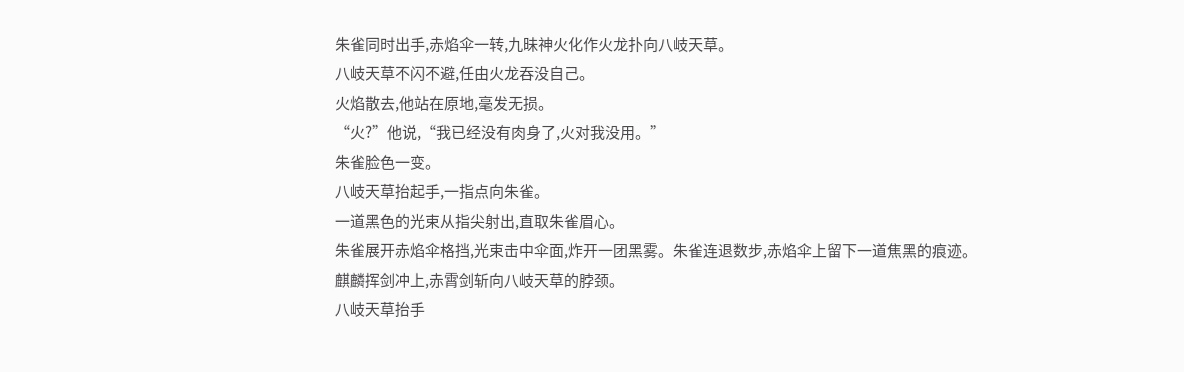朱雀同时出手,赤焰伞一转,九昧神火化作火龙扑向八岐天草。
八岐天草不闪不避,任由火龙吞没自己。
火焰散去,他站在原地,毫发无损。
“火?”他说,“我已经没有肉身了,火对我没用。”
朱雀脸色一变。
八岐天草抬起手,一指点向朱雀。
一道黑色的光束从指尖射出,直取朱雀眉心。
朱雀展开赤焰伞格挡,光束击中伞面,炸开一团黑雾。朱雀连退数步,赤焰伞上留下一道焦黑的痕迹。
麒麟挥剑冲上,赤霄剑斩向八岐天草的脖颈。
八岐天草抬手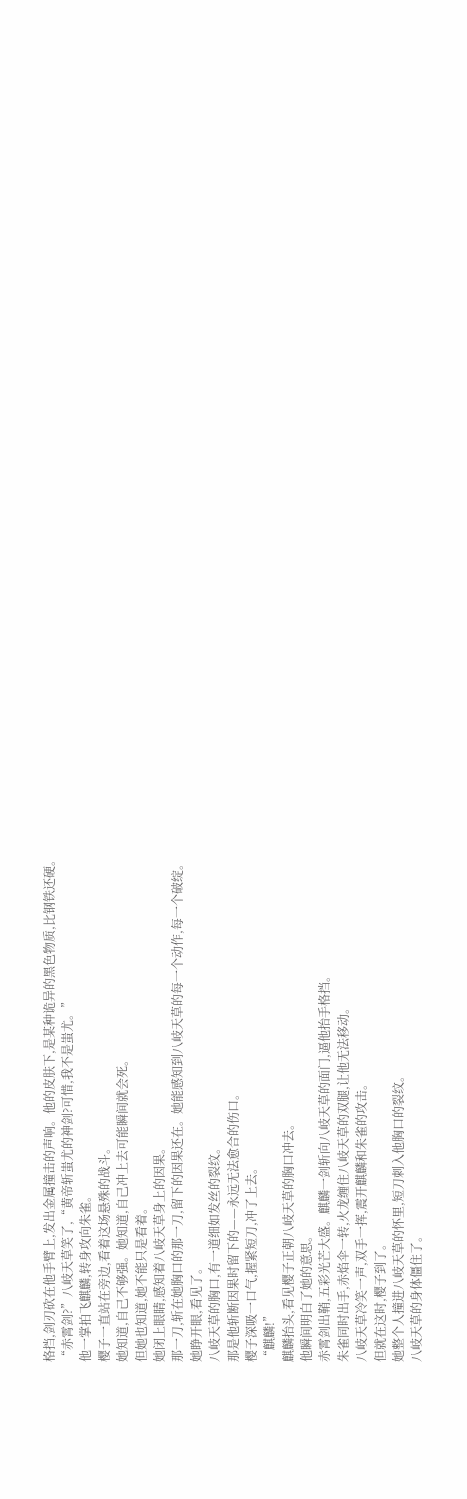格挡,剑刃砍在他手臂上,发出金属撞击的声响。他的皮肤下,是某种诡异的黑色物质,比钢铁还硬。
“赤霄剑?”八岐天草笑了,“黄帝斩蚩尤的神剑?可惜,我不是蚩尤。”
他一掌拍飞麒麟,转身攻向朱雀。
樱子一直站在旁边,看着这场悬殊的战斗。
她知道,自己不够强。她知道,自己冲上去可能瞬间就会死。
但她也知道,她不能只是看着。
她闭上眼睛,感知着八岐天草身上的因果。
那一刀,斩在她胸口的那一刀,留下的因果还在。她能感知到八岐天草的每一个动作,每一个破绽。
她睁开眼,看见了。
八岐天草的胸口,有一道细如发丝的裂纹。
那是他斩断因果时留下的——永远无法愈合的伤口。
樱子深吸一口气,握紧短刀,冲了上去。
“麒麟!”
麒麟抬头,看见樱子正朝八岐天草的胸口冲去。
他瞬间明白了她的意思。
赤霄剑出鞘,五彩光芒大盛。麒麟一剑斩向八岐天草的面门,逼他抬手格挡。
朱雀同时出手,赤焰伞一转,火龙缠住八岐天草的双腿,让他无法移动。
八岐天草冷笑一声,双手一挥,震开麒麟和朱雀的攻击。
但就在这时,樱子到了。
她整个人撞进八岐天草的怀里,短刀刺入他胸口的裂纹。
八岐天草的身体僵住了。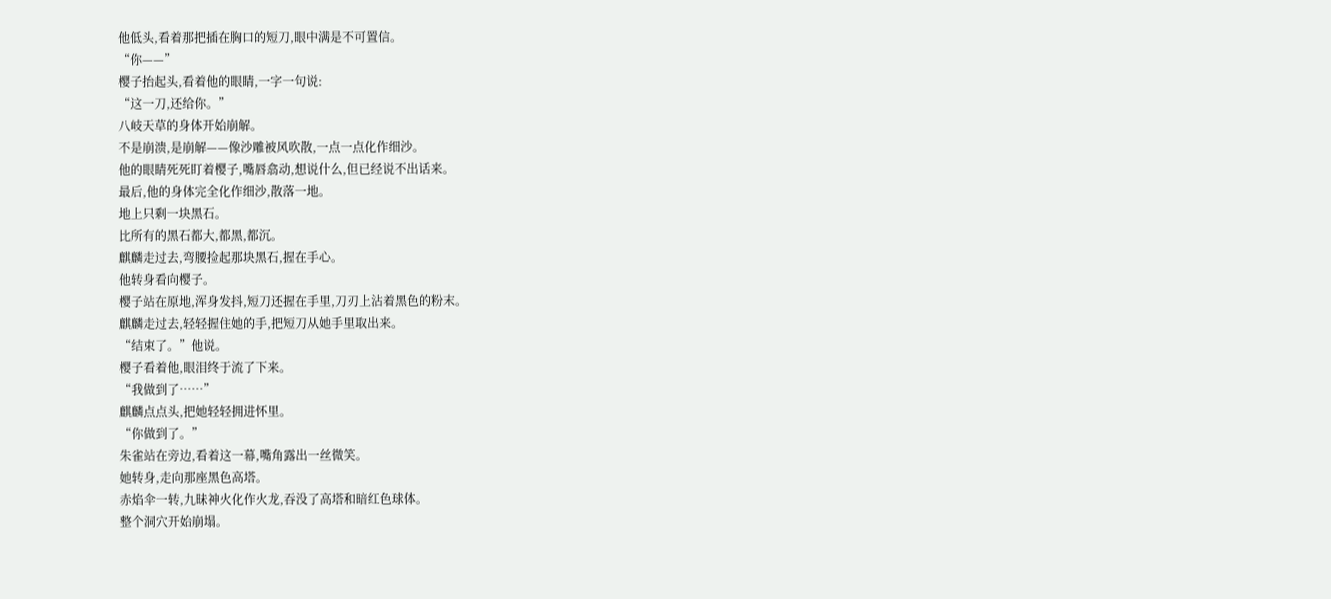他低头,看着那把插在胸口的短刀,眼中满是不可置信。
“你——”
樱子抬起头,看着他的眼睛,一字一句说:
“这一刀,还给你。”
八岐天草的身体开始崩解。
不是崩溃,是崩解——像沙雕被风吹散,一点一点化作细沙。
他的眼睛死死盯着樱子,嘴唇翕动,想说什么,但已经说不出话来。
最后,他的身体完全化作细沙,散落一地。
地上只剩一块黑石。
比所有的黑石都大,都黑,都沉。
麒麟走过去,弯腰捡起那块黑石,握在手心。
他转身看向樱子。
樱子站在原地,浑身发抖,短刀还握在手里,刀刃上沾着黑色的粉末。
麒麟走过去,轻轻握住她的手,把短刀从她手里取出来。
“结束了。”他说。
樱子看着他,眼泪终于流了下来。
“我做到了……”
麒麟点点头,把她轻轻拥进怀里。
“你做到了。”
朱雀站在旁边,看着这一幕,嘴角露出一丝微笑。
她转身,走向那座黑色高塔。
赤焰伞一转,九昧神火化作火龙,吞没了高塔和暗红色球体。
整个洞穴开始崩塌。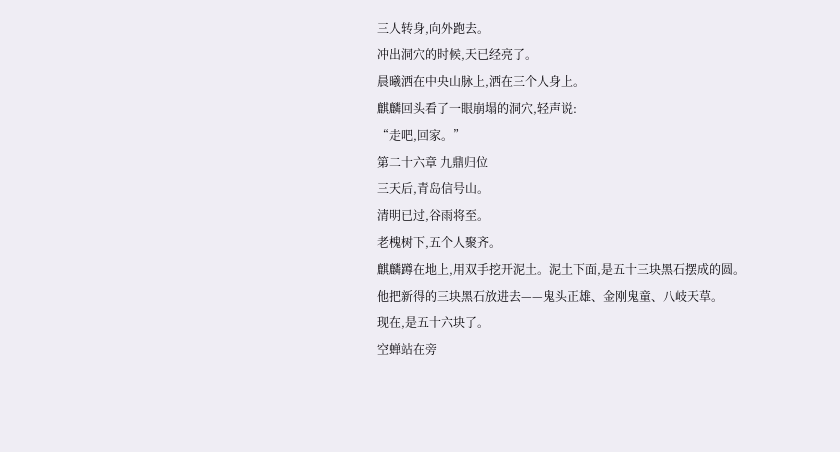三人转身,向外跑去。
冲出洞穴的时候,天已经亮了。
晨曦洒在中央山脉上,洒在三个人身上。
麒麟回头看了一眼崩塌的洞穴,轻声说:
“走吧,回家。”
第二十六章 九鼎归位
三天后,青岛信号山。
清明已过,谷雨将至。
老槐树下,五个人聚齐。
麒麟蹲在地上,用双手挖开泥土。泥土下面,是五十三块黑石摆成的圆。
他把新得的三块黑石放进去——鬼头正雄、金刚鬼童、八岐天草。
现在,是五十六块了。
空蝉站在旁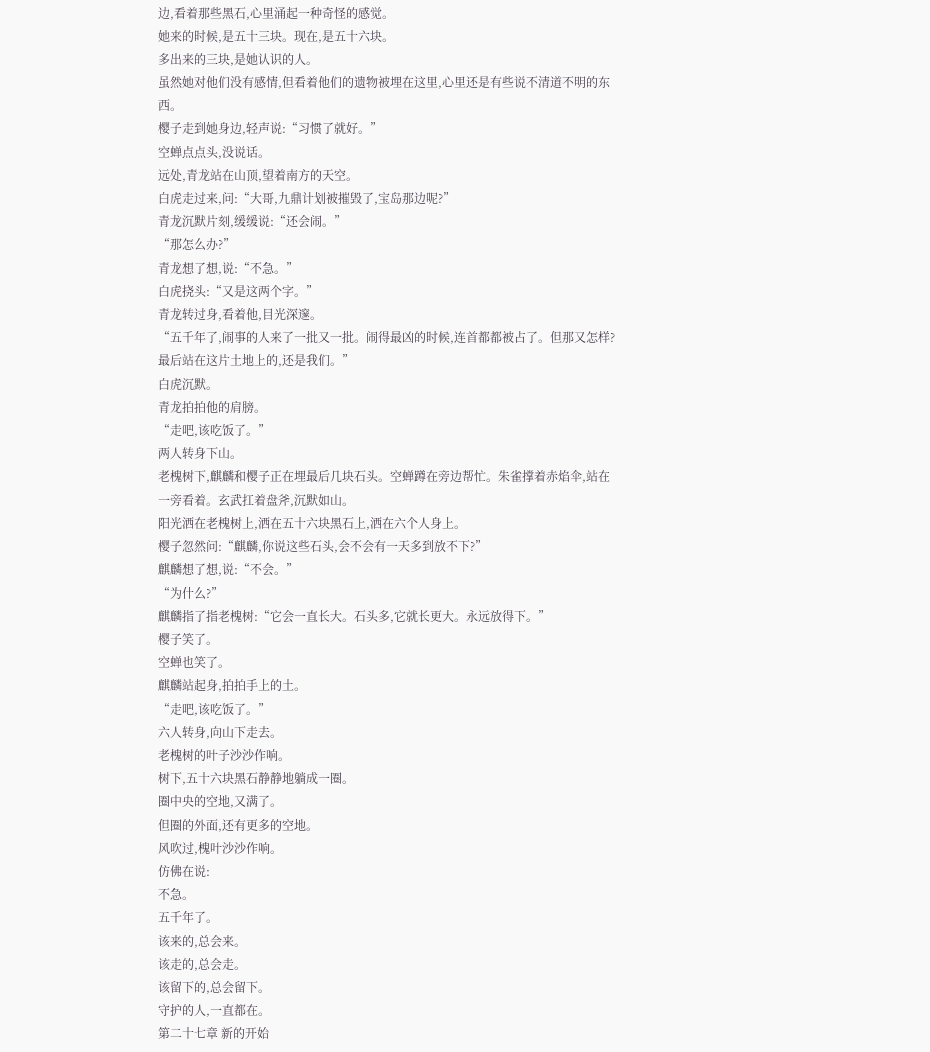边,看着那些黑石,心里涌起一种奇怪的感觉。
她来的时候,是五十三块。现在,是五十六块。
多出来的三块,是她认识的人。
虽然她对他们没有感情,但看着他们的遗物被埋在这里,心里还是有些说不清道不明的东西。
樱子走到她身边,轻声说:“习惯了就好。”
空蝉点点头,没说话。
远处,青龙站在山顶,望着南方的天空。
白虎走过来,问:“大哥,九鼎计划被摧毁了,宝岛那边呢?”
青龙沉默片刻,缓缓说:“还会闹。”
“那怎么办?”
青龙想了想,说:“不急。”
白虎挠头:“又是这两个字。”
青龙转过身,看着他,目光深邃。
“五千年了,闹事的人来了一批又一批。闹得最凶的时候,连首都都被占了。但那又怎样?最后站在这片土地上的,还是我们。”
白虎沉默。
青龙拍拍他的肩膀。
“走吧,该吃饭了。”
两人转身下山。
老槐树下,麒麟和樱子正在埋最后几块石头。空蝉蹲在旁边帮忙。朱雀撑着赤焰伞,站在一旁看着。玄武扛着盘斧,沉默如山。
阳光洒在老槐树上,洒在五十六块黑石上,洒在六个人身上。
樱子忽然问:“麒麟,你说这些石头,会不会有一天多到放不下?”
麒麟想了想,说:“不会。”
“为什么?”
麒麟指了指老槐树:“它会一直长大。石头多,它就长更大。永远放得下。”
樱子笑了。
空蝉也笑了。
麒麟站起身,拍拍手上的土。
“走吧,该吃饭了。”
六人转身,向山下走去。
老槐树的叶子沙沙作响。
树下,五十六块黑石静静地躺成一圈。
圈中央的空地,又满了。
但圈的外面,还有更多的空地。
风吹过,槐叶沙沙作响。
仿佛在说:
不急。
五千年了。
该来的,总会来。
该走的,总会走。
该留下的,总会留下。
守护的人,一直都在。
第二十七章 新的开始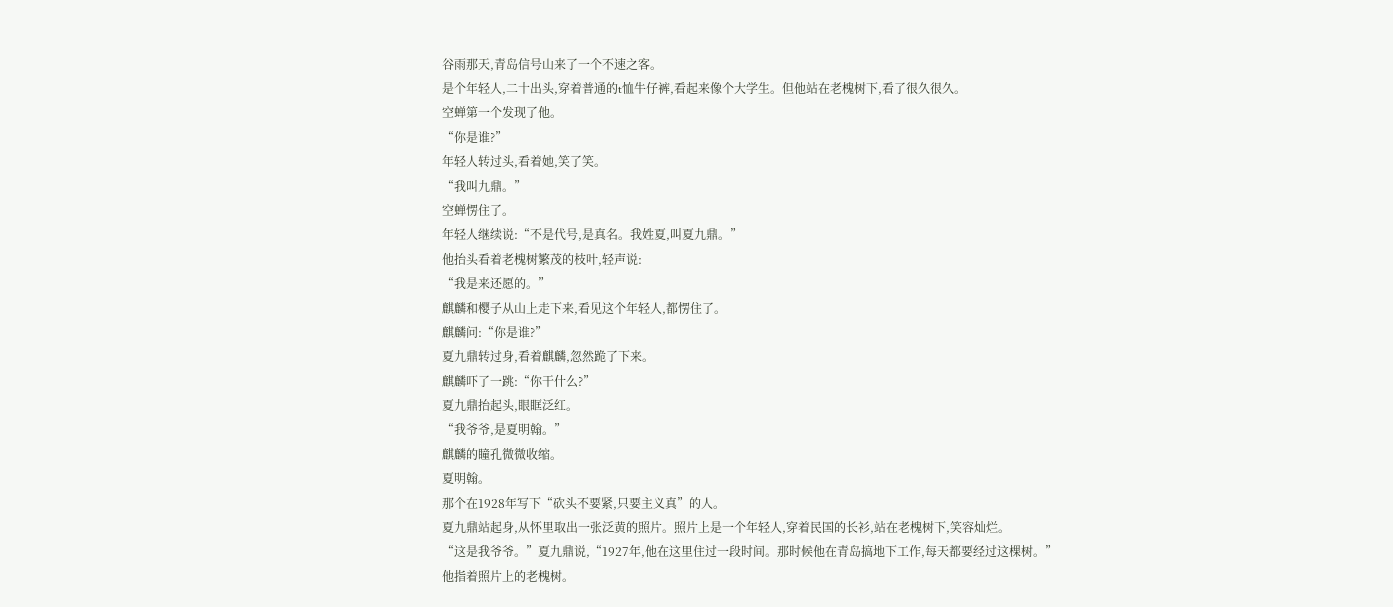谷雨那天,青岛信号山来了一个不速之客。
是个年轻人,二十出头,穿着普通的t恤牛仔裤,看起来像个大学生。但他站在老槐树下,看了很久很久。
空蝉第一个发现了他。
“你是谁?”
年轻人转过头,看着她,笑了笑。
“我叫九鼎。”
空蝉愣住了。
年轻人继续说:“不是代号,是真名。我姓夏,叫夏九鼎。”
他抬头看着老槐树繁茂的枝叶,轻声说:
“我是来还愿的。”
麒麟和樱子从山上走下来,看见这个年轻人,都愣住了。
麒麟问:“你是谁?”
夏九鼎转过身,看着麒麟,忽然跪了下来。
麒麟吓了一跳:“你干什么?”
夏九鼎抬起头,眼眶泛红。
“我爷爷,是夏明翰。”
麒麟的瞳孔微微收缩。
夏明翰。
那个在1928年写下“砍头不要紧,只要主义真”的人。
夏九鼎站起身,从怀里取出一张泛黄的照片。照片上是一个年轻人,穿着民国的长衫,站在老槐树下,笑容灿烂。
“这是我爷爷。”夏九鼎说,“1927年,他在这里住过一段时间。那时候他在青岛搞地下工作,每天都要经过这棵树。”
他指着照片上的老槐树。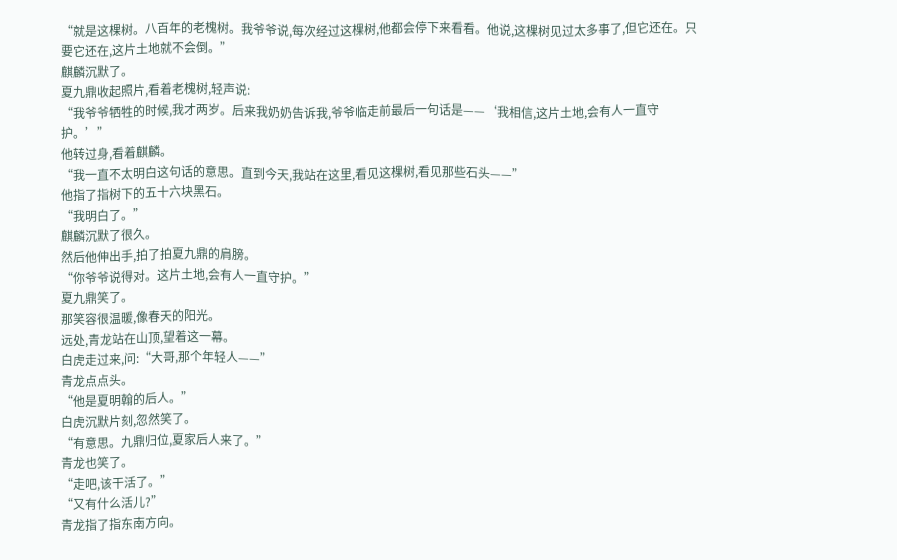“就是这棵树。八百年的老槐树。我爷爷说,每次经过这棵树,他都会停下来看看。他说,这棵树见过太多事了,但它还在。只要它还在,这片土地就不会倒。”
麒麟沉默了。
夏九鼎收起照片,看着老槐树,轻声说:
“我爷爷牺牲的时候,我才两岁。后来我奶奶告诉我,爷爷临走前最后一句话是——‘我相信,这片土地,会有人一直守护。’”
他转过身,看着麒麟。
“我一直不太明白这句话的意思。直到今天,我站在这里,看见这棵树,看见那些石头——”
他指了指树下的五十六块黑石。
“我明白了。”
麒麟沉默了很久。
然后他伸出手,拍了拍夏九鼎的肩膀。
“你爷爷说得对。这片土地,会有人一直守护。”
夏九鼎笑了。
那笑容很温暖,像春天的阳光。
远处,青龙站在山顶,望着这一幕。
白虎走过来,问:“大哥,那个年轻人——”
青龙点点头。
“他是夏明翰的后人。”
白虎沉默片刻,忽然笑了。
“有意思。九鼎归位,夏家后人来了。”
青龙也笑了。
“走吧,该干活了。”
“又有什么活儿?”
青龙指了指东南方向。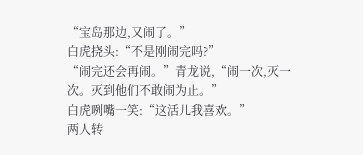“宝岛那边,又闹了。”
白虎挠头:“不是刚闹完吗?”
“闹完还会再闹。”青龙说,“闹一次,灭一次。灭到他们不敢闹为止。”
白虎咧嘴一笑:“这活儿我喜欢。”
两人转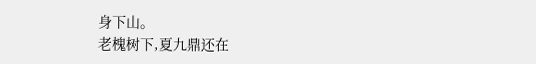身下山。
老槐树下,夏九鼎还在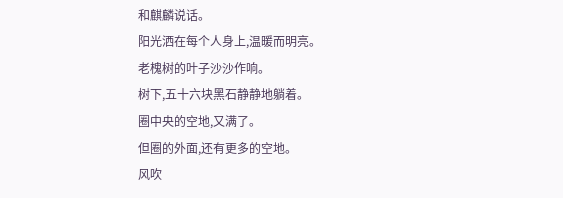和麒麟说话。
阳光洒在每个人身上,温暖而明亮。
老槐树的叶子沙沙作响。
树下,五十六块黑石静静地躺着。
圈中央的空地,又满了。
但圈的外面,还有更多的空地。
风吹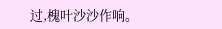过,槐叶沙沙作响。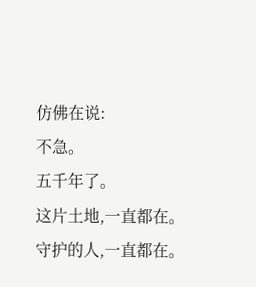仿佛在说:
不急。
五千年了。
这片土地,一直都在。
守护的人,一直都在。